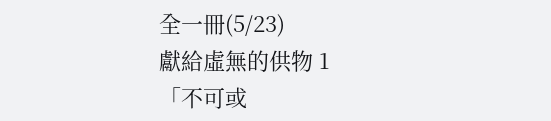全一冊(5/23)
獻給虛無的供物 1
「不可或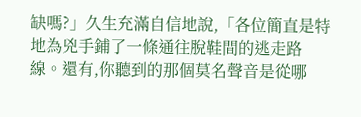缺嗎?」久生充滿自信地說,「各位簡直是特地為兇手鋪了一條通往脫鞋間的逃走路線。還有,你聽到的那個莫名聲音是從哪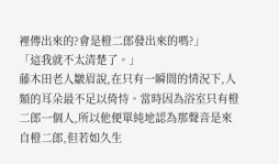裡傳出來的?會是橙二郎發出來的嗎?」
「這我就不太清楚了。」
藤木田老人皺眉說,在只有一瞬間的情況下,人類的耳朵最不足以倚恃。當時因為浴室只有橙二郎一個人,所以他便單純地認為那聲音是來自橙二郎,但若如久生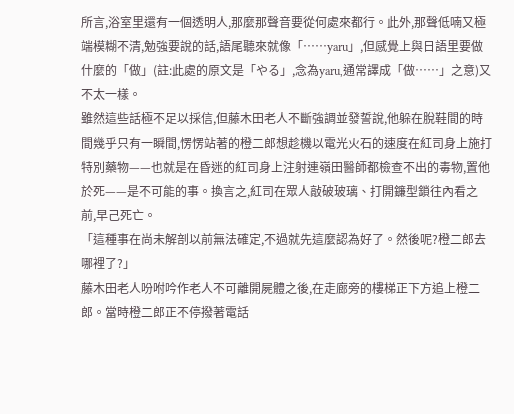所言,浴室里還有一個透明人,那麼那聲音要從何處來都行。此外,那聲低喃又極端模糊不清,勉強要說的話,語尾聽來就像「……yaru」,但感覺上與日語里要做什麼的「做」(註:此處的原文是「やる」,念為yaru,通常譯成「做……」之意)又不太一樣。
雖然這些話極不足以採信,但藤木田老人不斷強調並發誓說,他躲在脫鞋間的時間幾乎只有一瞬間,愣愣站著的橙二郎想趁機以電光火石的速度在紅司身上施打特別藥物——也就是在昏迷的紅司身上注射連嶺田醫師都檢查不出的毒物,置他於死——是不可能的事。換言之,紅司在眾人敲破玻璃、打開鐮型鎖往內看之前,早己死亡。
「這種事在尚未解剖以前無法確定,不過就先這麼認為好了。然後呢?橙二郎去哪裡了?」
藤木田老人吩咐吟作老人不可離開屍體之後,在走廊旁的樓梯正下方追上橙二郎。當時橙二郎正不停撥著電話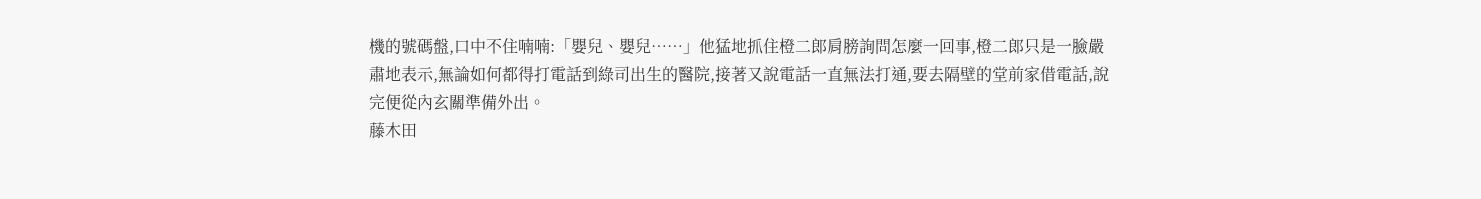機的號碼盤,口中不住喃喃:「嬰兒、嬰兒……」他猛地抓住橙二郎肩膀詢問怎麼一回事,橙二郎只是一臉嚴肅地表示,無論如何都得打電話到綠司出生的醫院,接著又說電話一直無法打通,要去隔壁的堂前家借電話,說完便從內玄關準備外出。
藤木田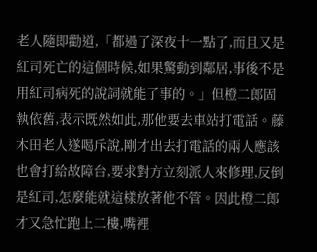老人隨即勸道,「都過了深夜十一點了,而且又是紅司死亡的這個時候,如果驚動到鄰居,事後不是用紅司病死的說詞就能了事的。」但橙二郎固執依舊,表示既然如此,那他要去車站打電話。藤木田老人遂喝斥說,剛才出去打電話的兩人應該也會打給故障台,要求對方立刻派人來修理,反倒是紅司,怎麼能就這樣放著他不管。因此橙二郎才又急忙跑上二樓,嘴裡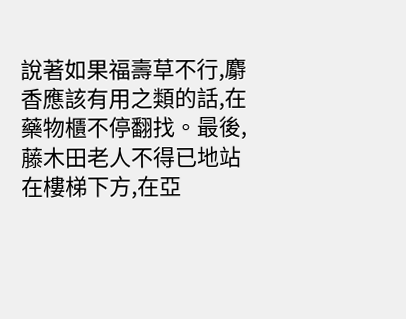說著如果福壽草不行,麝香應該有用之類的話,在藥物櫃不停翻找。最後,藤木田老人不得已地站在樓梯下方,在亞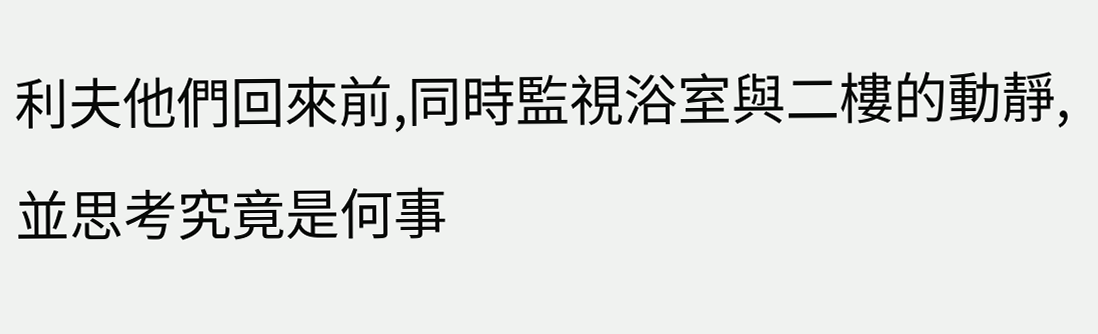利夫他們回來前,同時監視浴室與二樓的動靜,並思考究竟是何事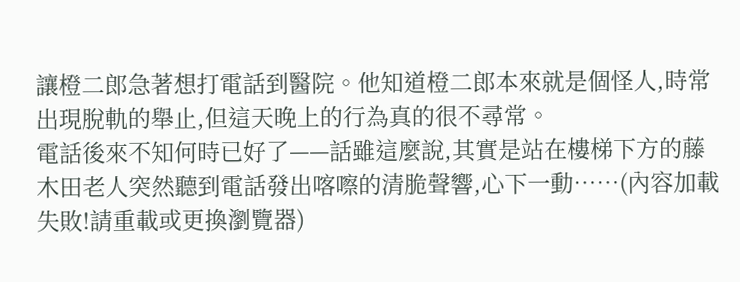讓橙二郎急著想打電話到醫院。他知道橙二郎本來就是個怪人,時常出現脫軌的舉止,但這天晚上的行為真的很不尋常。
電話後來不知何時已好了——話雖這麼說,其實是站在樓梯下方的藤木田老人突然聽到電話發出喀嚓的清脆聲響,心下一動……(內容加載失敗!請重載或更換瀏覽器)